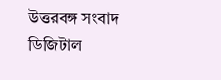উত্তরবঙ্গ সংবাদ ডিজিটাল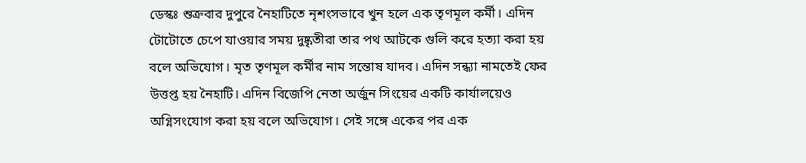ডেস্কঃ শুক্রবার দুপুরে নৈহাটিতে নৃশংসভাবে খুন হলে এক তৃণমূল কর্মী। এদিন টোটোতে চেপে যাওয়ার সময় দুষ্কৃতীরা তার পথ আটকে গুলি করে হত্যা করা হয় বলে অভিযোগ। মৃত তৃণমূল কর্মীর নাম সন্তোষ যাদব। এদিন সন্ধ্যা নামতেই ফের উত্তপ্ত হয় নৈহাটি। এদিন বিজেপি নেতা অর্জুন সিংয়ের একটি কার্যালয়েও অগ্নিসংযোগ করা হয় বলে অভিযোগ। সেই সঙ্গে একের পর এক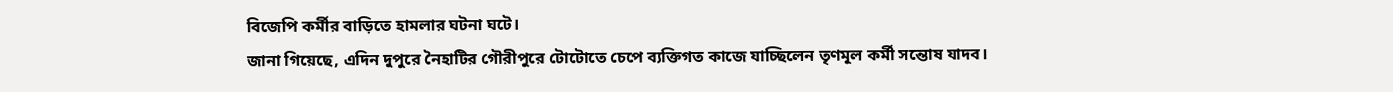বিজেপি কর্মীর বাড়িতে হামলার ঘটনা ঘটে।
জানা গিয়েছে, এদিন দুপুরে নৈহাটির গৌরীপুরে টোটোতে চেপে ব্যক্তিগত কাজে যাচ্ছিলেন তৃণমূল কর্মী সন্তোষ যাদব।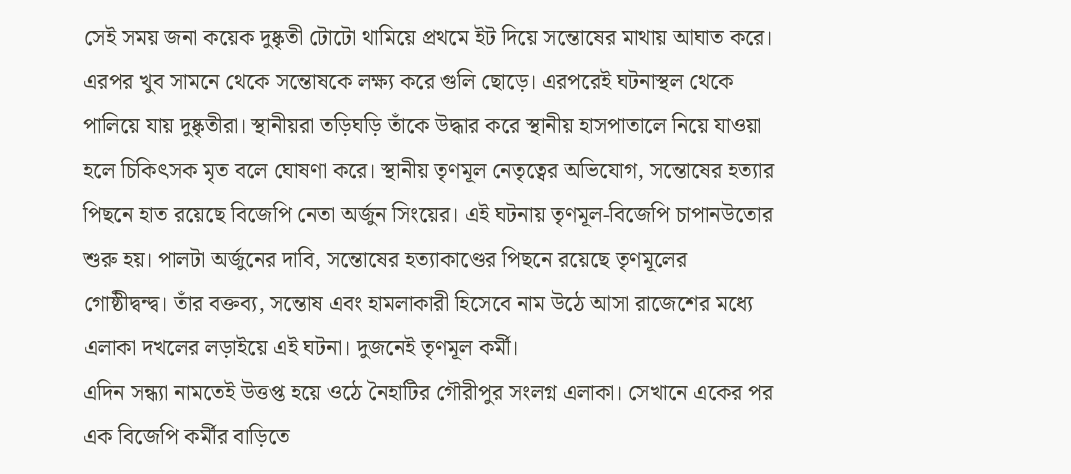সেই সময় জনা কয়েক দুষ্কৃতী টোটো থামিয়ে প্রথমে ইট দিয়ে সন্তোষের মাথায় আঘাত করে। এরপর খুব সামনে থেকে সন্তোষকে লক্ষ্য করে গুলি ছোড়ে। এরপরেই ঘটনাস্থল থেকে পালিয়ে যায় দুষ্কৃতীরা। স্থানীয়রা তড়িঘড়ি তাঁকে উদ্ধার করে স্থানীয় হাসপাতালে নিয়ে যাওয়া হলে চিকিৎসক মৃত বলে ঘোষণা করে। স্থানীয় তৃণমূল নেতৃত্বের অভিযোগ, সন্তোষের হত্যার পিছনে হাত রয়েছে বিজেপি নেতা অর্জুন সিংয়ের। এই ঘটনায় তৃণমূল-বিজেপি চাপানউতোর শুরু হয়। পালটা অর্জুনের দাবি, সন্তোষের হত্যাকাণ্ডের পিছনে রয়েছে তৃণমূলের গোষ্ঠীদ্বন্দ্ব। তাঁর বক্তব্য, সন্তোষ এবং হামলাকারী হিসেবে নাম উঠে আসা রাজেশের মধ্যে এলাকা দখলের লড়াইয়ে এই ঘটনা। দুজনেই তৃণমূল কর্মী।
এদিন সন্ধ্যা নামতেই উত্তপ্ত হয়ে ওঠে নৈহাটির গৌরীপুর সংলগ্ন এলাকা। সেখানে একের পর এক বিজেপি কর্মীর বাড়িতে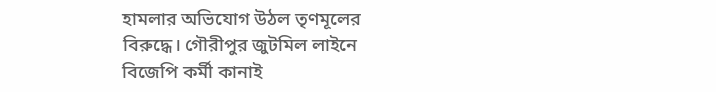হামলার অভিযোগ উঠল তৃণমূলের বিরুদ্ধে। গৌরীপুর জুটমিল লাইনে বিজেপি কর্মী কানাই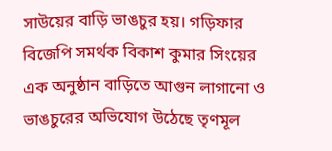সাউয়ের বাড়ি ভাঙচুর হয়। গড়িফার বিজেপি সমর্থক বিকাশ কুমার সিংয়ের এক অনুষ্ঠান বাড়িতে আগুন লাগানো ও ভাঙচুরের অভিযোগ উঠেছে তৃণমূল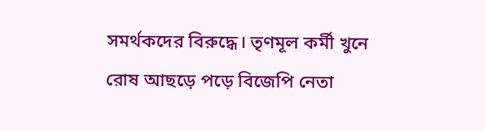সমর্থকদের বিরুদ্ধে। তৃণমূল কর্মী খুনে রোষ আছড়ে পড়ে বিজেপি নেতা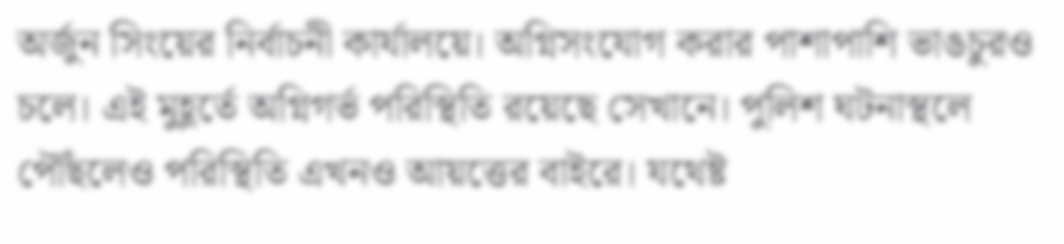অর্জুন সিংয়ের নির্বাচনী কার্যালয়ে। অগ্নিসংযোগ করার পাশাপাশি ভাঙচুরও চলে। এই মুহূর্তে অগ্নিগর্ভ পরিস্থিতি রয়েছে সেখানে। পুলিশ ঘটনাস্থলে পৌঁছলেও পরিস্থিতি এখনও আয়ত্তের বাইরে। যথেষ্ট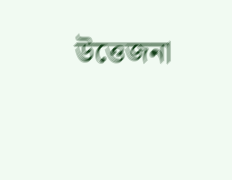উত্তেজনা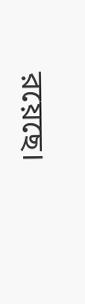রয়েছে।